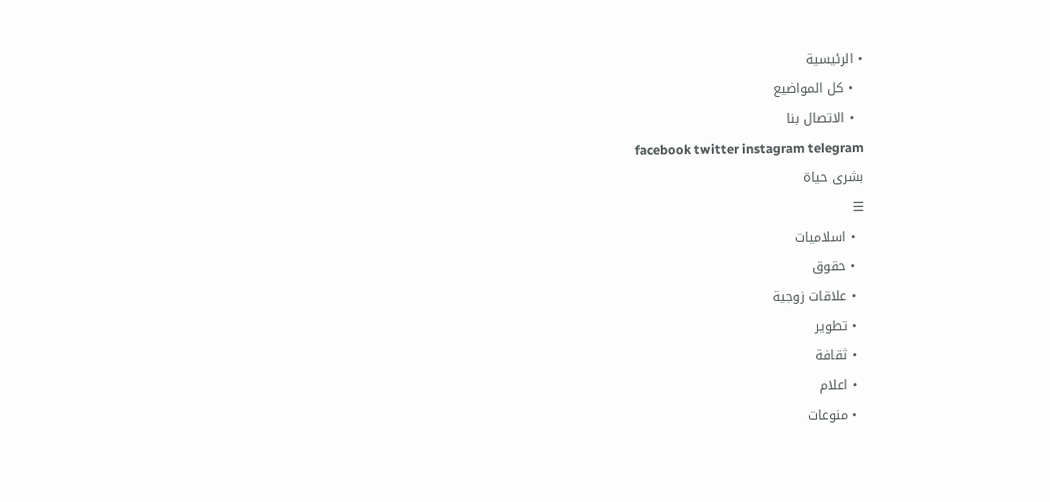• الرئيسية
  • كل المواضيع
  • الاتصال بنا
facebook twitter instagram telegram
بشرى حياة
☰
  • اسلاميات
  • حقوق
  • علاقات زوجية
  • تطوير
  • ثقافة
  • اعلام
  • منوعات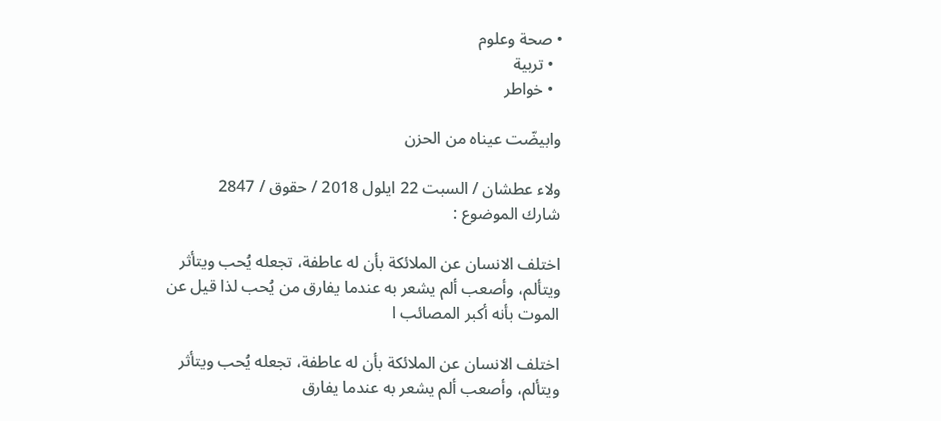• صحة وعلوم
  • تربية
  • خواطر

وابيضّت عيناه من الحزن

ولاء عطشان / السبت 22 ايلول 2018 / حقوق / 2847
شارك الموضوع :

اختلف الانسان عن الملائكة بأن له عاطفة، تجعله يُحب ويتأثر ويتألم، وأصعب ألم يشعر به عندما يفارق من يُحب لذا قيل عن الموت بأنه أكبر المصائب ا

اختلف الانسان عن الملائكة بأن له عاطفة، تجعله يُحب ويتأثر ويتألم، وأصعب ألم يشعر به عندما يفارق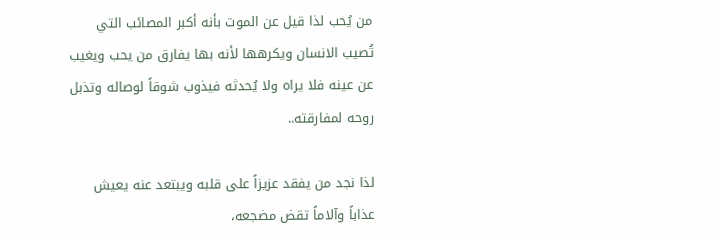من يُحب لذا قيل عن الموت بأنه أكبر المصائب التي تُصيب الانسان ويكرهها لأنه بها يفارق من يحب ويغيب عن عينه فلا يراه ولا يُحدثه فيذوب شوقاً لوصاله وتذبل روحه لمفارقته..

لذا نجد من يفقد عزيزاً على قلبه ويبتعد عنه يعيش عذاباً وآلاماً تقض مضجعه،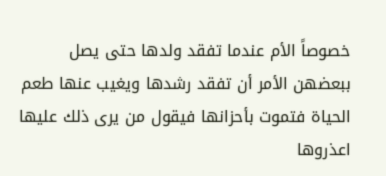خصوصاً الأم عندما تفقد ولدها حتى يصل ببعضهن الأمر أن تفقد رشدها ويغيب عنها طعم الحياة فتموت بأحزانها فيقول من يرى ذلك عليها اعذروها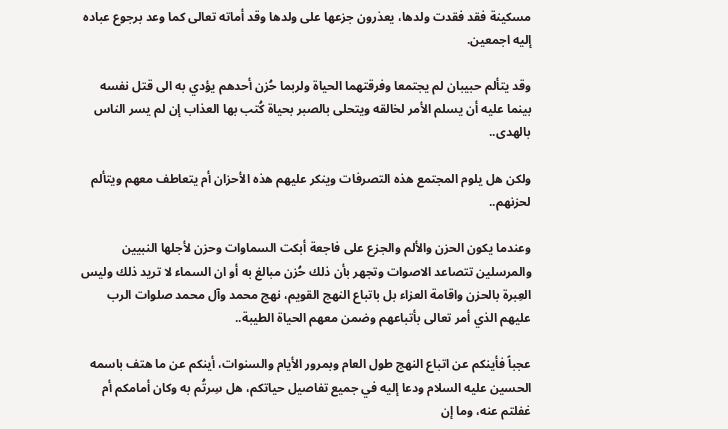مسكينة فقد فقدت ولدها، يعذرون جزعها على ولدها وقد أماته تعالى كما وعد برجوع عباده إليه اجمعين.

وقد يتألم حبيبان لم يجتمعا وفرقتهما الحياة ولربما حُزن أحدهم يؤدي به الى قتل نفسه بينما عليه أن يسلم الأمر لخالقه ويتحلى بالصبر بحياة كُتب بها العذاب إن لم يسر الناس بالهدى..

ولكن هل يلوم المجتمع هذه التصرفات وينكر عليهم هذه الأحزان أم يتعاطف معهم ويتألم لحزنهم..

وعندما يكون الحزن والألم والجزع على فاجعة أبكت السماوات وحزن لأجلها النبيين والمرسلين تتصاعد الاصوات وتجهر بأن ذلك حُزن مبالغ به أو ان السماء لا تريد ذلك وليس العِبرة بالحزن واقامة العزاء بل باتباع النهج القويم، نهج محمد وآل محمد صلوات الرب عليهم الذي أمر تعالى بأتباعهم وضمن معهم الحياة الطيبة..

عجباً فأينكم عن اتباع النهج طول العام وبمرور الأيام والسنوات، أينكم عن ما هتف باسمه الحسين عليه السلام ودعا إليه في جميع تفاصيل حياتكم، هل سِرتُم به وكان أمامكم أم غفلتم عنه، وما إن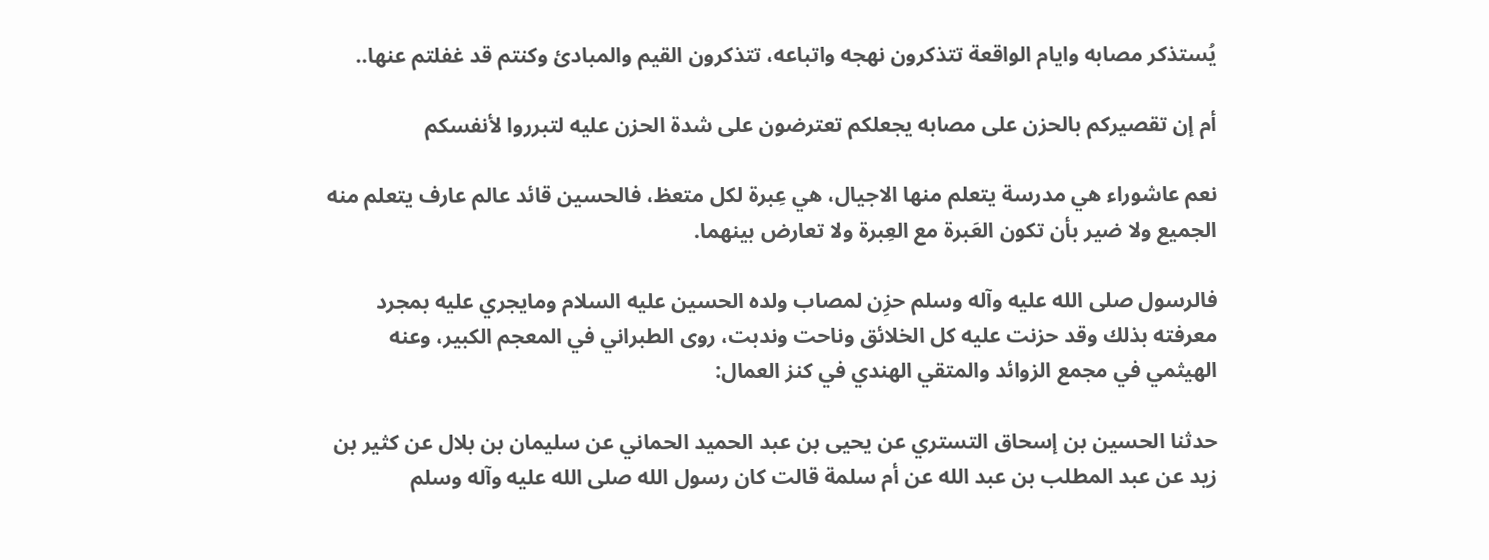يُستذكر مصابه وايام الواقعة تتذكرون نهجه واتباعه، تتذكرون القيم والمبادئ وكنتم قد غفلتم عنها..

أم إن تقصيركم بالحزن على مصابه يجعلكم تعترضون على شدة الحزن عليه لتبرروا لأنفسكم

نعم عاشوراء هي مدرسة يتعلم منها الاجيال، هي عِبرة لكل متعظ، فالحسين قائد عالم عارف يتعلم منه الجميع ولا ضير بأن تكون العَبرة مع العِبرة ولا تعارض بينهما.

فالرسول صلى الله عليه وآله وسلم حزِن لمصاب ولده الحسين عليه السلام ومايجري عليه بمجرد معرفته بذلك وقد حزنت عليه كل الخلائق وناحت وندبت، روى الطبراني في المعجم الكبير، وعنه الهيثمي في مجمع الزوائد والمتقي الهندي في كنز العمال:

حدثنا الحسين بن إسحاق التستري عن يحيى بن عبد الحميد الحماني عن سليمان بن بلال عن كثير بن زيد عن عبد المطلب بن عبد الله عن أم سلمة قالت كان رسول الله صلى الله عليه وآله وسلم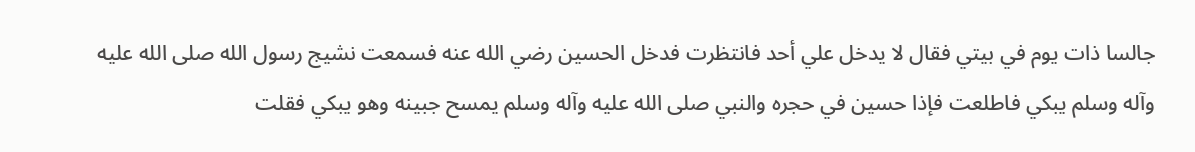جالسا ذات يوم في بيتي فقال لا يدخل علي أحد فانتظرت فدخل الحسين رضي الله عنه فسمعت نشيج رسول الله صلى الله عليه وآله وسلم يبكي فاطلعت فإذا حسين في حجره والنبي صلى الله عليه وآله وسلم يمسح جبينه وهو يبكي فقلت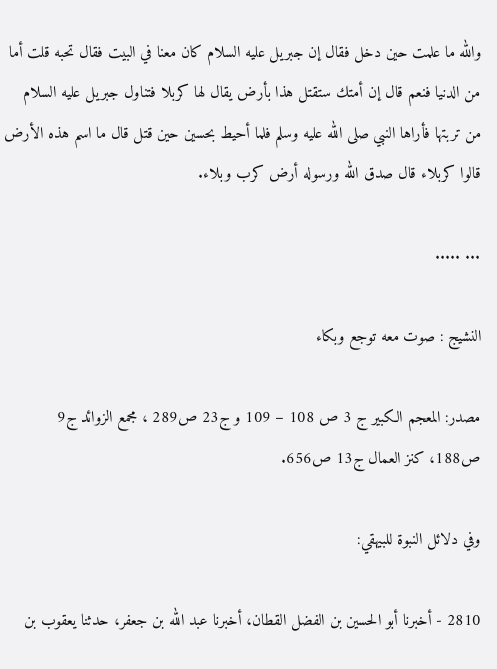والله ما علمت حين دخل فقال إن جبريل عليه السلام كان معنا في البيت فقال تحبه قلت أما من الدنيا فنعم قال إن أمتك ستقتل هذا بأرض يقال لها كربلا فتناول جبريل عليه السلام من تربتها فأراها النبي صلى الله عليه وسلم فلما أحيط بحسين حين قتل قال ما اسم هذه الأرض قالوا كربلاء قال صدق الله ورسوله أرض كرب وبلاء.

... .....

النشيج : صوت معه توجع وبكاء

مصدر: المعجم الكبير ج 3 ص 108 – 109 و ج23 ص289 ، مجمع الزوائد ج9 ص188، كنز العمال ج13 ص656.

وفي دلائل النبوة للبيهقي:

2810 - أخبرنا أبو الحسين بن الفضل القطان، أخبرنا عبد الله بن جعفر، حدثنا يعقوب بن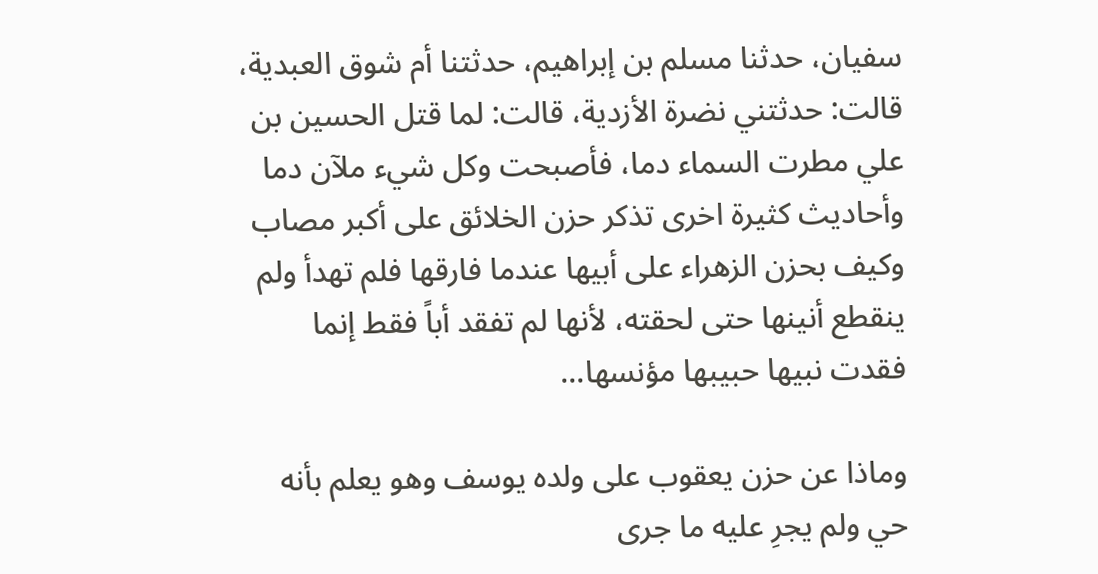سفيان، حدثنا مسلم بن إبراهيم، حدثتنا أم شوق العبدية، قالت: حدثتني نضرة الأزدية، قالت: لما قتل الحسين بن علي مطرت السماء دما، فأصبحت وكل شيء ملآن دما وأحاديث كثيرة اخرى تذكر حزن الخلائق على أكبر مصاب وكيف بحزن الزهراء على أبيها عندما فارقها فلم تهدأ ولم ينقطع أنينها حتى لحقته، لأنها لم تفقد أباً فقط إنما فقدت نبيها حبيبها مؤنسها...

وماذا عن حزن يعقوب على ولده يوسف وهو يعلم بأنه حي ولم يجرِ عليه ما جرى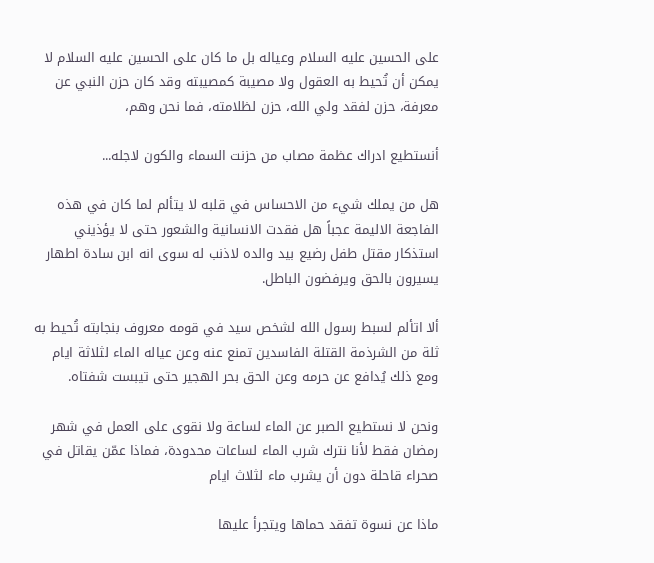على الحسين عليه السلام وعياله بل ما كان على الحسين عليه السلام لا يمكن أن تُحيط به العقول ولا مصيبة كمصيبته وقد كان حزن النبي عن معرفة، حزن لفقد ولي الله، حزن لظلامته، فما نحن وهم،

أنستطيع ادراك عظمة مصاب من حزنت السماء والكون لاجله...

هل من يملك شيء من الاحساس في قلبه لا يتألم لما كان في هذه الفاجعة الاليمة عجباً هل فقدت الانسانية والشعور حتى لا يؤذيني استذكار مقتل طفل رضيع بيد والده لاذنب له سوى انه ابن سادة اطهار يسيرون بالحق ويرفضون الباطل.

ألا اتألم لسبط رسول الله لشخص سيد في قومه معروف بنجابته تُحيط به ثلة من الشرذمة القتلة الفاسدين تمنع عنه وعن عياله الماء لثلاثة ايام ومع ذلك يُدافع عن حرمه وعن الحق بحر الهجير حتى تيبست شفتاه.

ونحن لا نستطيع الصبر عن الماء لساعة ولا نقوى على العمل في شهر رمضان فقط لأنا نترك شرب الماء لساعات محدودة، فماذا عمّن يقاتل في صحراء قاحلة دون أن يشرب ماء لثلاث ايام

ماذا عن نسوة تفقد حماها ويتجرأ عليها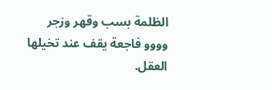الظلمة بسب وقهر وزجر وووو فاجعة يقف عند تخيلها العقل.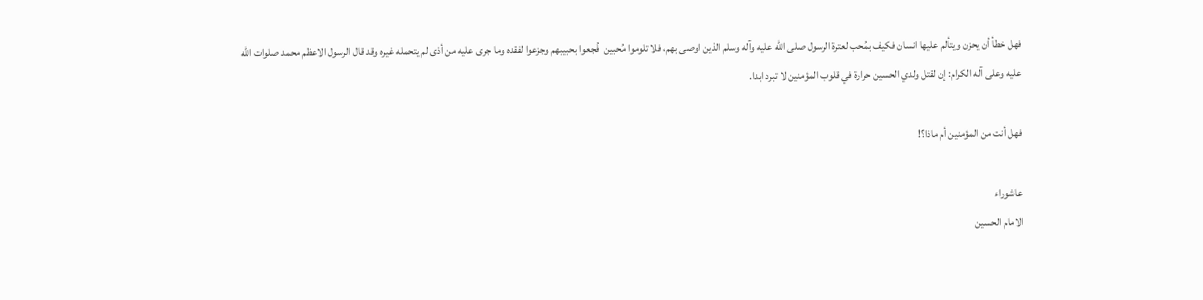فهل خطأ أن يحزن ويتألم عليها انسان فكيف بمُحب لعترة الرسول صلى الله عليه وآله وسلم الذين اوصى بهم، فلا تلوموا مُحبين  فُجعوا بحبيبهم وجزعوا لفقده وما جرى عليه من أذى لم يتحمله غيره وقد قال الرسول الاعظم محمد صلوات الله عليه وعلى آله الكرام: إن لقتل ولدي الحسين حرارة في قلوب المؤمنين لا تبرد ابدا.

فهل أنت من المؤمنين أم ماذا؟!

عاشوراء
الامام الحسين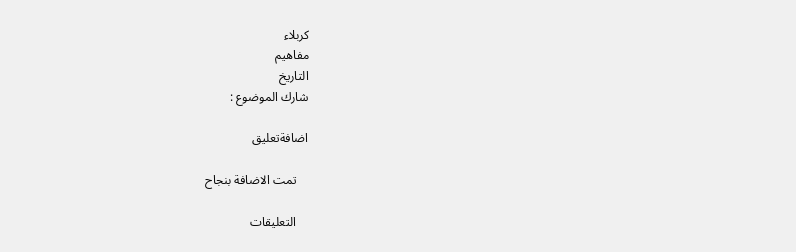كربلاء
مفاهيم
التاريخ
شارك الموضوع :

اضافةتعليق

    تمت الاضافة بنجاح

    التعليقات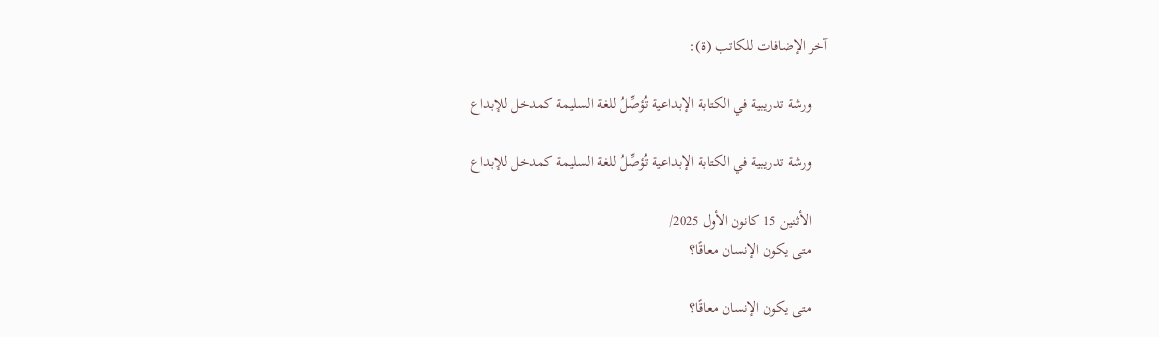آخر الإضافات للكاتب (ة):

    ورشة تدريبية في الكتابة الإبداعية تُؤصِّلُ للغة السليمة كمدخل للإبداع

    ورشة تدريبية في الكتابة الإبداعية تُؤصِّلُ للغة السليمة كمدخل للإبداع

    الأثنين 15 كانون الأول 2025/
    متى يكون الإنسان معاقًا؟

    متى يكون الإنسان معاقًا؟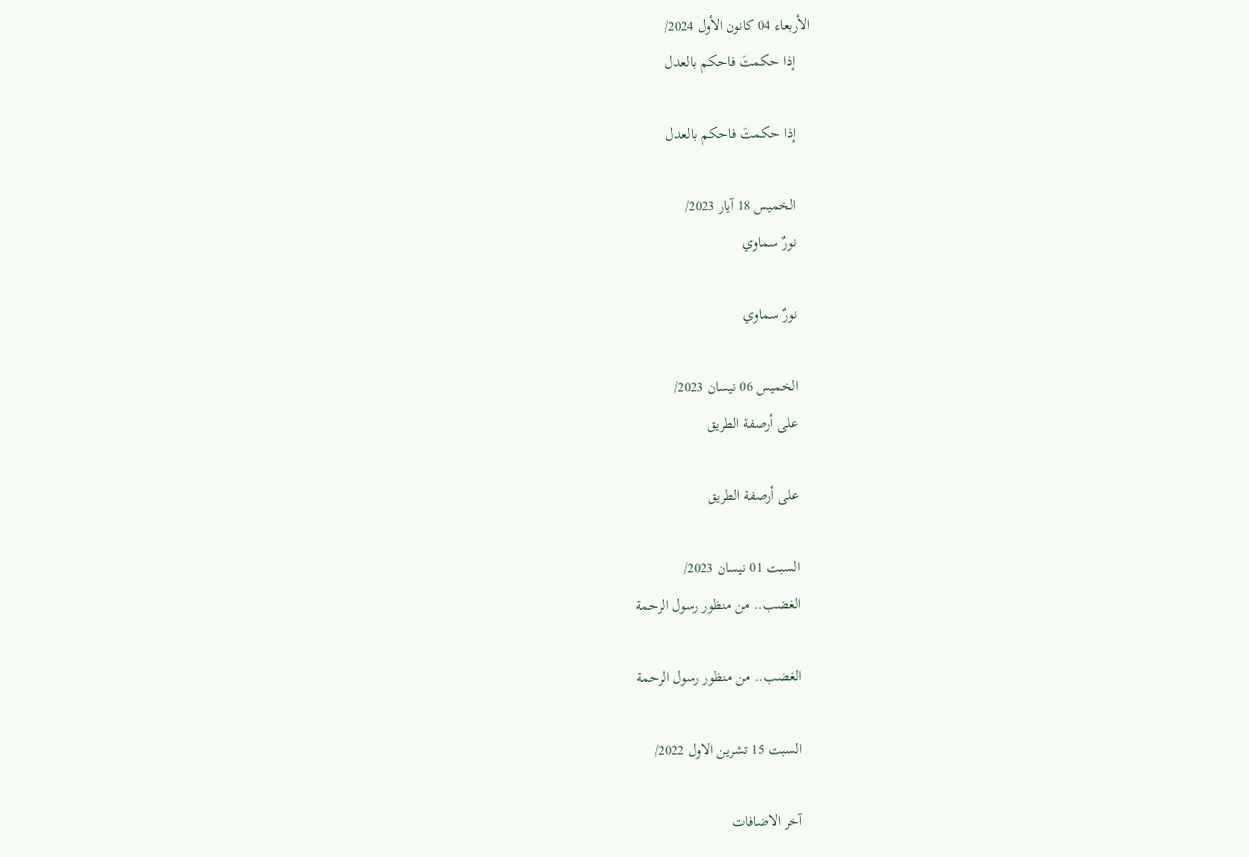الأربعاء 04 كانون الأول 2024/
    إذا حكمتَ فاحكم بالعدل

    إذا حكمتَ فاحكم بالعدل

    الخميس 18 آيار 2023/
    نورٌ سماوي

    نورٌ سماوي

    الخميس 06 نيسان 2023/
    على أرصفة الطريق

    على أرصفة الطريق

    السبت 01 نيسان 2023/
    الغضب.. من منظور رسول الرحمة

    الغضب.. من منظور رسول الرحمة

    السبت 15 تشرين الاول 2022/

    آخر الاضافات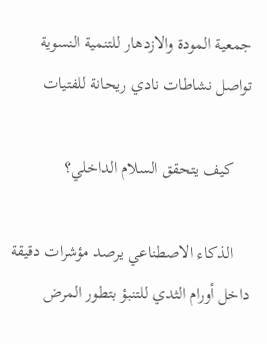جمعية المودة والازدهار للتنمية النسوية تواصل نشاطات نادي ريحانة للفتيات

    كيف يتحقق السلام الداخلي؟

    الذكاء الاصطناعي يرصد مؤشرات دقيقة داخل أورام الثدي للتنبؤ بتطور المرض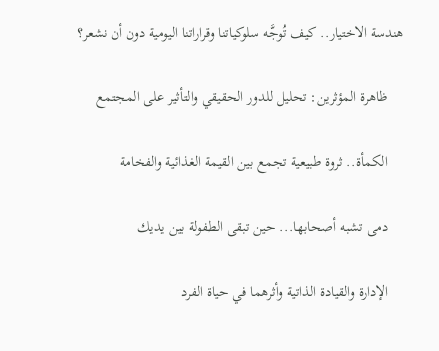هندسة الاختيار.. كيف تُوجَّه سلوكياتنا وقراراتنا اليومية دون أن نشعر؟

    ظاهرة المؤثرين: تحليل للدور الحقيقي والتأثير على المجتمع

    الكمأة.. ثروة طبيعية تجمع بين القيمة الغذائية والفخامة

    دمى تشبه أصحابها... حين تبقى الطفولة بين يديك

    الإدارة والقيادة الذاتية وأثرهما في حياة الفرد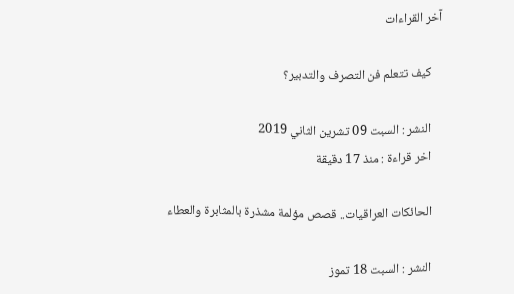آخر القراءات

    كيف تتعلم فن التصرف والتدبير؟

    النشر : السبت 09 تشرين الثاني 2019
    اخر قراءة : منذ 17 دقيقة

    الحائكات العراقيات.. قصص مؤلمة مشذرة بالمثابرة والعطاء

    النشر : السبت 18 تموز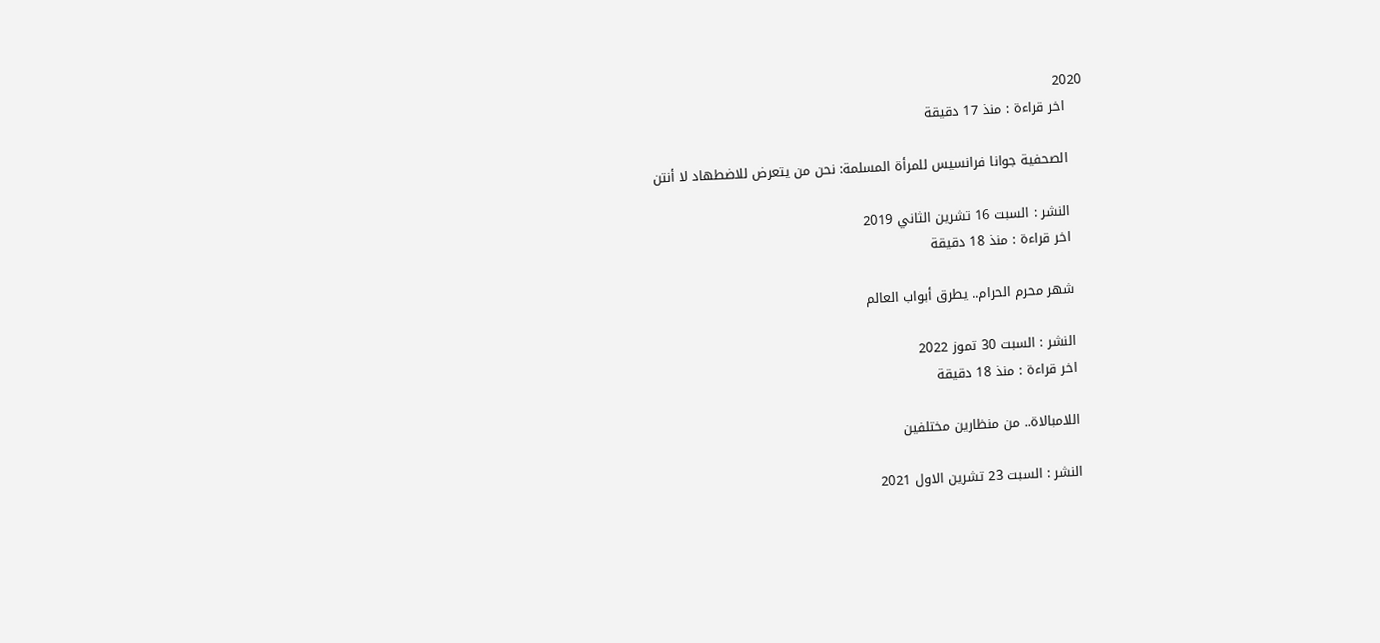2020
    اخر قراءة : منذ 17 دقيقة

    الصحفية جوانا فرانسيس للمرأة المسلمة: نحن من يتعرض للاضطهاد لا أنتن

    النشر : السبت 16 تشرين الثاني 2019
    اخر قراءة : منذ 18 دقيقة

    شهر محرم الحرام.. يطرق أبواب العالم

    النشر : السبت 30 تموز 2022
    اخر قراءة : منذ 18 دقيقة

    اللامبالاة.. من منظارين مختلفين

    النشر : السبت 23 تشرين الاول 2021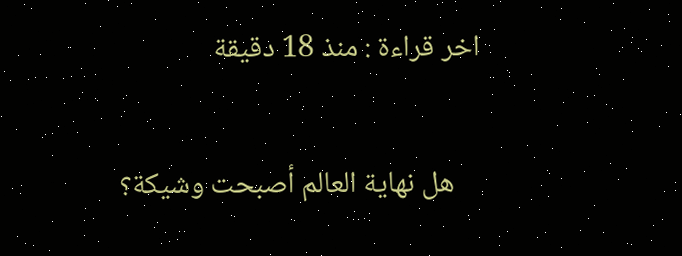اخر قراءة : منذ 18 دقيقة

    هل نهاية العالم أصبحت وشيكة؟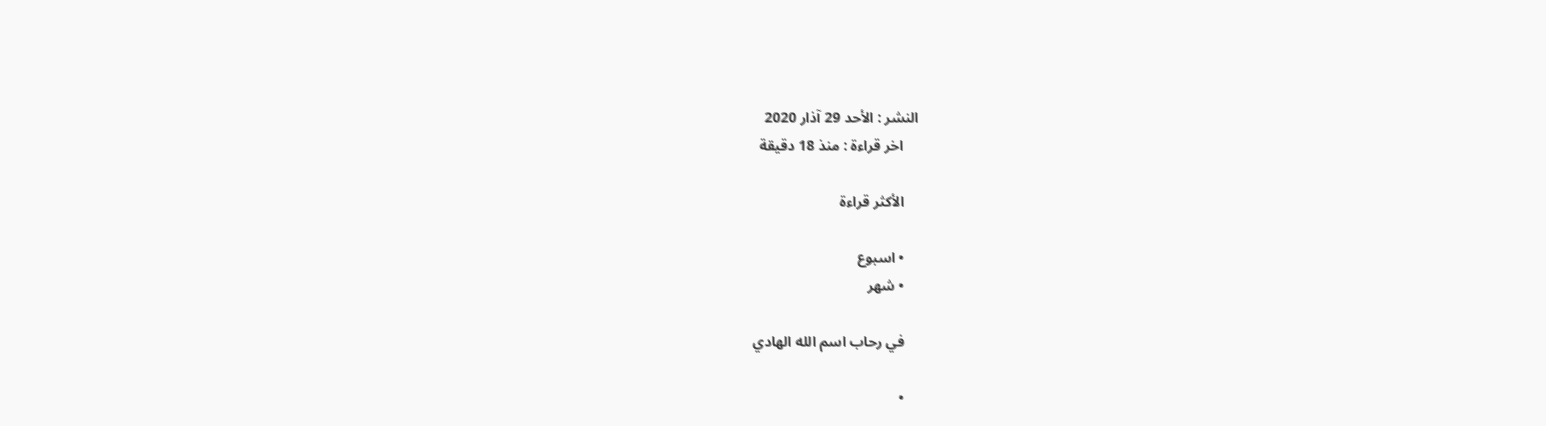النشر : الأحد 29 آذار 2020
    اخر قراءة : منذ 18 دقيقة

    الأكثر قراءة

    • اسبوع
    • شهر

    في رحاب اسم الله الهادي

    •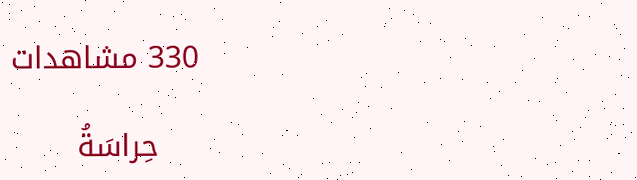330 مشاهدات

    حِراسَةُ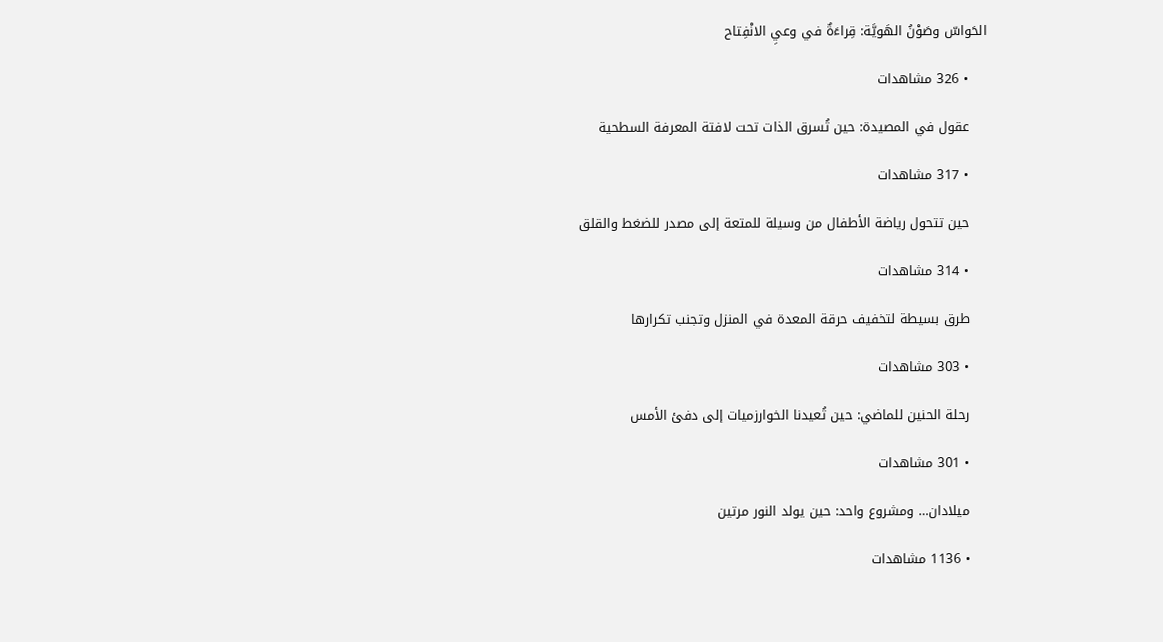الحَواسّ وصَوْنُ الهَويَّة: قِراءَةٌ في وعيِ الانْفِتاح

    • 326 مشاهدات

    عقول في المصيدة: حين تُسرق الذات تحت لافتة المعرفة السطحية

    • 317 مشاهدات

    حين تتحول رياضة الأطفال من وسيلة للمتعة إلى مصدر للضغط والقلق

    • 314 مشاهدات

    طرق بسيطة لتخفيف حرقة المعدة في المنزل وتجنب تكرارها

    • 303 مشاهدات

    رحلة الحنين للماضي: حين تُعيدنا الخوارزميات إلى دفئ الأمس

    • 301 مشاهدات

    ميلادان… ومشروع واحد: حين يولد النور مرتين

    • 1136 مشاهدات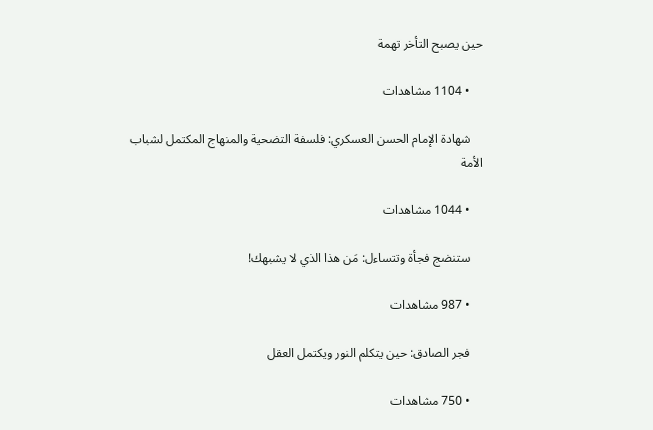حين يصبح التأخر تهمة

    • 1104 مشاهدات

    شهادة الإمام الحسن العسكري: فلسفة التضحية والمنهاج المكتمل لشباب الأمة

    • 1044 مشاهدات

    ستنضج فجأة وتتساءل: مَن هذا الذي لا يشبهك!

    • 987 مشاهدات

    فجر الصادق: حين يتكلم النور ويكتمل العقل

    • 750 مشاهدات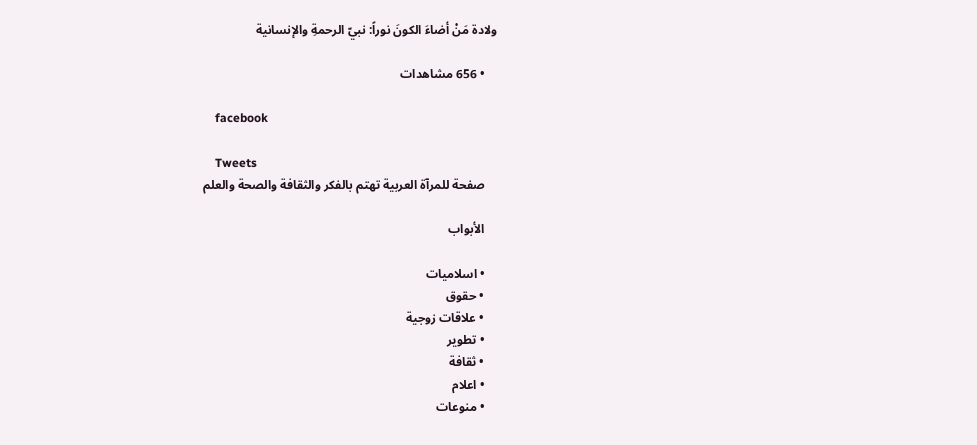ولادة مَنْ أضاءَ الكونَ نوراً: نبيّ الرحمةِ والإنسانية

    • 656 مشاهدات

    facebook

    Tweets
    صفحة للمرآة العربية تهتم بالفكر والثقافة والصحة والعلم

    الأبواب

    • اسلاميات
    • حقوق
    • علاقات زوجية
    • تطوير
    • ثقافة
    • اعلام
    • منوعات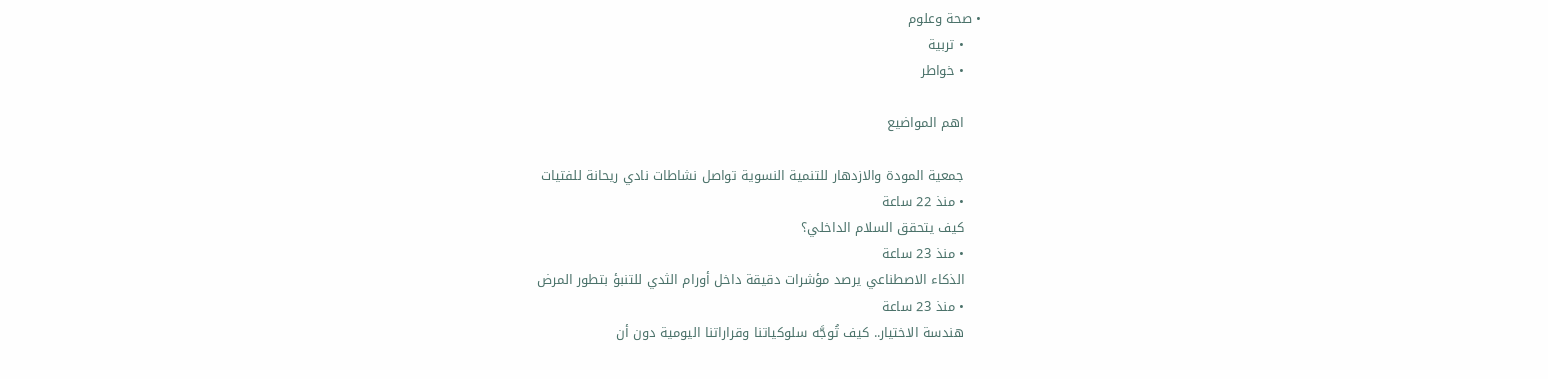• صحة وعلوم
    • تربية
    • خواطر

    اهم المواضيع

    جمعية المودة والازدهار للتنمية النسوية تواصل نشاطات نادي ريحانة للفتيات
    • منذ 22 ساعة
    كيف يتحقق السلام الداخلي؟
    • منذ 23 ساعة
    الذكاء الاصطناعي يرصد مؤشرات دقيقة داخل أورام الثدي للتنبؤ بتطور المرض
    • منذ 23 ساعة
    هندسة الاختيار.. كيف تُوجَّه سلوكياتنا وقراراتنا اليومية دون أن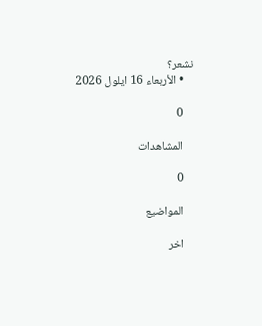نشعر؟
    • الأربعاء 16 ايلول 2026

    0

    المشاهدات

    0

    المواضيع

    اخر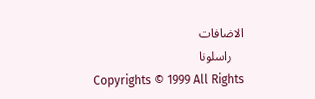الاضافات
    راسلونا
    Copyrights © 1999 All Rights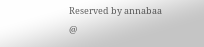Reserved by annabaa @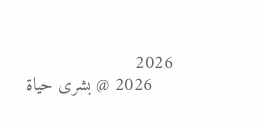2026
    2026 @ بشرى حياة